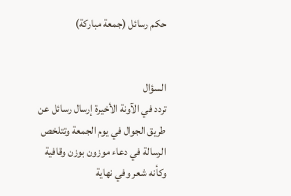حكم رسائل (جمعة مباركة)


السؤال
تردد في الآونة الأخيرة إرسال رسائل عن طريق الجوال في يوم الجمعة وتتلخص الرسالة في دعاء موزون بوزن وقافية وكأنه شعر وفي نهاية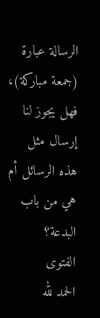الرسالة عبارة (جمعة مباركة)، فهل يجوز لنا إرسال مثل هذه الرسائل أم هي من باب البدعة؟
الفتوى
الحمد لله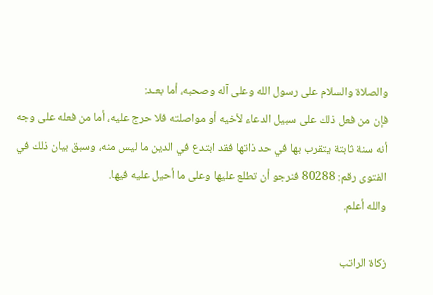والصلاة والسلام على رسول الله وعلى آله وصحبه، أما بعـد:
فإن من فعل ذلك على سبيل الدعاء لأخيه أو مواصلته فلا حرج عليه، أما من فعله على وجه أنه سنة ثابتة يتقرب بها في حد ذاتها فقد ابتدع في الدين ما ليس منه، وسبق بيان ذلك في الفتوى رقم: 80288 فنرجو أن تطلع عليها وعلى ما أحيل عليه فيها.
والله أعلم.

زكاة الراتب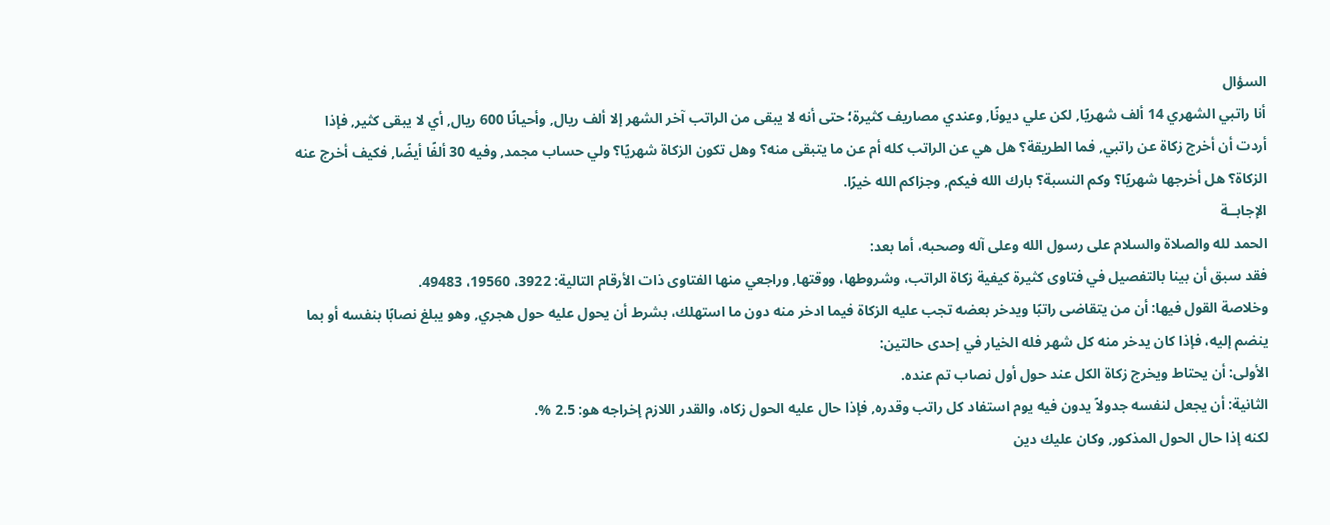السؤال
أنا راتبي الشهري 14 ألف شهريًا, لكن علي ديونًا, وعندي مصاريف كثيرة؛ حتى أنه لا يبقى من الراتب آخر الشهر إلا ألف ريال, وأحيانًا 600 ريال, أي لا يبقى كثير, فإذا أردت أن أخرج زكاة عن راتبي, فما الطريقة؟ هل هي عن الراتب كله أم عن ما يتبقى منه؟ وهل تكون الزكاة شهريًا؟ ولي حساب مجمد, وفيه 30 ألفًا أيضًا, فكيف أخرج عنه الزكاة؟ هل أخرجها شهريًا؟ وكم النسبة؟ بارك الله فيكم, وجزاكم الله خيرًا.
الإجابــة
الحمد لله والصلاة والسلام على رسول الله وعلى آله وصحبه، أما بعد:
فقد سبق أن بينا بالتفصيل في فتاوى كثيرة كيفية زكاة الراتب، وشروطها، ووقتها, وراجعي منها الفتاوى ذات الأرقام التالية: 3922، 19560، 49483.
وخلاصة القول فيها: أن من يتقاضى راتبًا ويدخر بعضه تجب عليه الزكاة فيما ادخر منه دون ما استهلك، بشرط أن يحول عليه حول هجري, وهو يبلغ نصابًا بنفسه أو بما ينضم إليه، فإذا كان يدخر منه كل شهر فله الخيار في إحدى حالتين:
الأولى: أن يحتاط ويخرج زكاة الكل عند حول أول نصاب تم عنده.
الثانية: أن يجعل لنفسه جدولاً يدون فيه يوم استفاد كل راتب وقدره, فإذا حال عليه الحول زكاه، والقدر اللازم إخراجه هو: 2.5 %.
لكنه إذا حال الحول المذكور, وكان عليك دين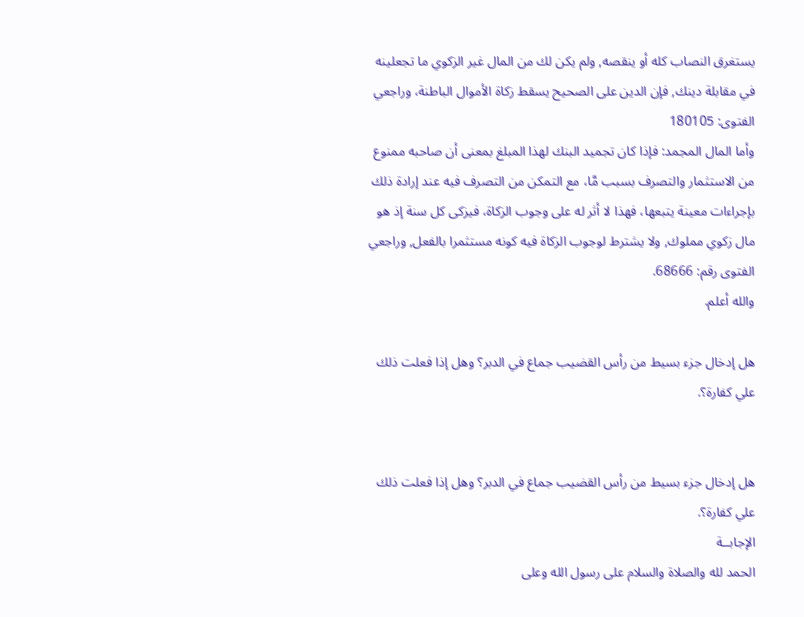يستغرق النصاب كله أو ينقصه, ولم يكن لك من المال غير الزكوي ما تجعلينه في مقابلة دينك, فإن الدين على الصحيح يسقط زكاة الأموال الباطنة، وراجعي الفتوى: 180105
وأما المال المجمد: فإذا كان تجميد البنك لهذا المبلغ بمعنى أن صاحبه ممنوع من الاستثمار والتصرف بسبب مَّا، مع التمكن من التصرف فيه عند إرادة ذلك بإجراءات معينة يتبعها، فهذا لا أثر له على وجوب الزكاة، فيزكى كل سنة إذ هو مال زكوي مملوك, ولا يشترط لوجوب الزكاة فيه كونه مستثمرا بالفعل, وراجعي الفتوى رقم: 68666.
والله أعلم.

هل إدخال جزء بسيط من رأس القضيب جماع في الدبر؟ وهل إذا فعلت ذلك علي كفارة؟.


هل إدخال جزء بسيط من رأس القضيب جماع في الدبر؟ وهل إذا فعلت ذلك علي كفارة؟.
الإجابــة
الحمد لله والصلاة والسلام على رسول الله وعلى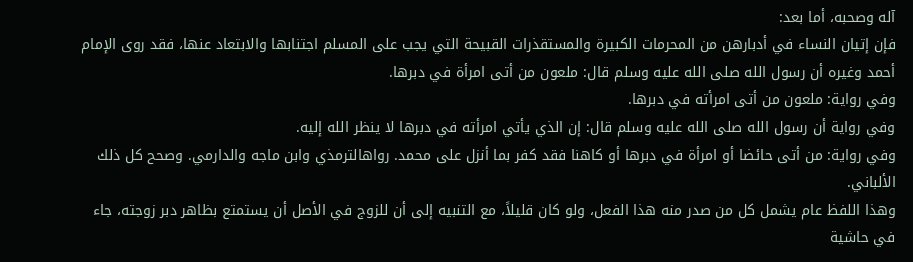آله وصحبه، أما بعد:
فإن إتيان النساء في أدبارهن من المحرمات الكبيرة والمستقذرات القبيحة التي يجب على المسلم اجتنابها والابتعاد عنها، فقد روى الإمام أحمد وغيره أن رسول الله صلى الله عليه وسلم قال: ملعون من أتى امرأة في دبرها.
وفي رواية: ملعون من أتى امرأته في دبرها.
وفي رواية أن رسول الله صلى الله عليه وسلم قال: إن الذي يأتي امرأته في دبرها لا ينظر الله إليه.
وفي رواية: من أتى حائضا أو امرأة في دبرها أو كاهنا فقد كفر بما أنزل على محمد. رواهالترمذي وابن ماجه والدارمي. وصحح كل ذلك الألباني.
وهذا اللفظ عام يشمل كل من صدر منه هذا الفعل، ولو كان قليلاً، مع التنبيه إلى أن للزوج في الأصل أن يستمتع بظاهر دبر زوجته، جاء في حاشية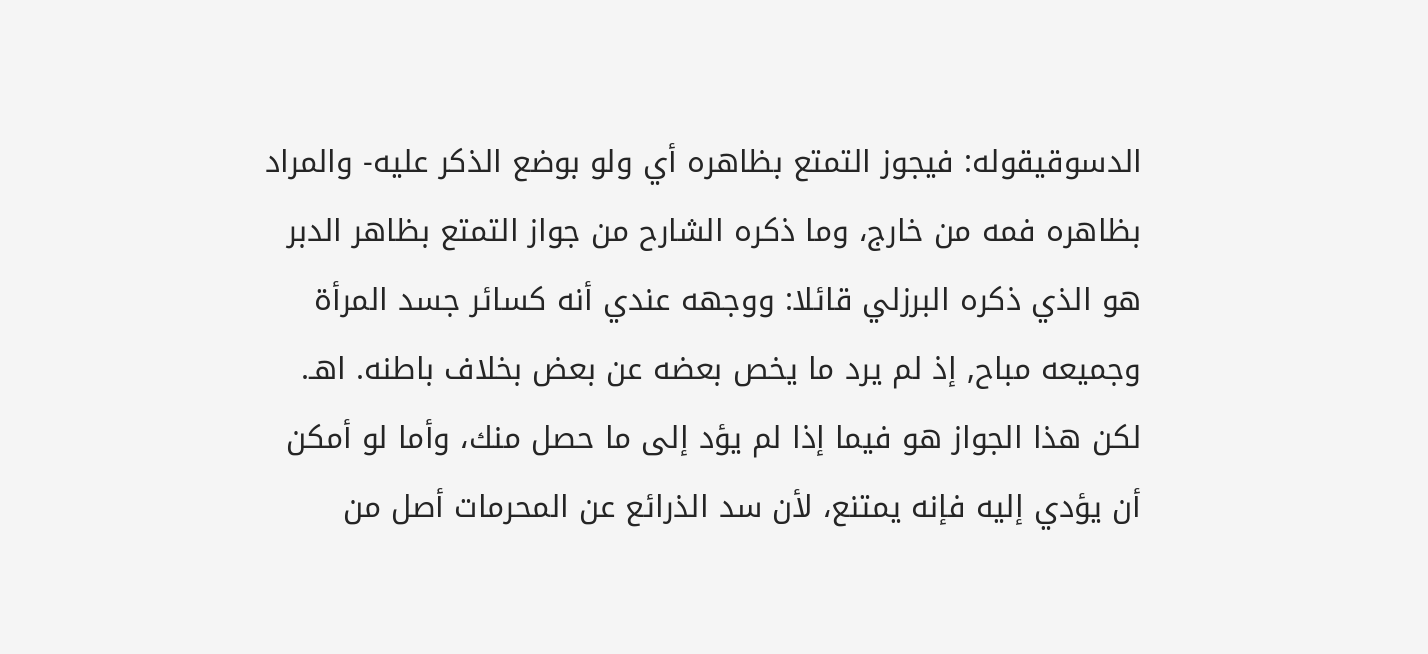الدسوقيقوله: فيجوز التمتع بظاهره أي ولو بوضع الذكر عليه- والمراد بظاهره فمه من خارج، وما ذكره الشارح من جواز التمتع بظاهر الدبر هو الذي ذكره البرزلي قائلا: ووجهه عندي أنه كسائر جسد المرأة وجميعه مباح, إذ لم يرد ما يخص بعضه عن بعض بخلاف باطنه. اهـ.
لكن هذا الجواز هو فيما إذا لم يؤد إلى ما حصل منك، وأما لو أمكن أن يؤدي إليه فإنه يمتنع، لأن سد الذرائع عن المحرمات أصل من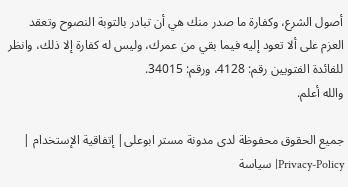أصول الشرع، وكفارة ما صدر منك هي أن تبادر بالتوبة النصوح وتعقد العزم على ألا تعود إليه فيما بقي من عمرك، وليس له كفارة إلا ذلك، وانظر للفائدة الفتويين رقم: 4128، ورقم: 34015.
والله أعلم.

جميع الحقوق محفوظة لدى مدونة مستر ابوعلى| إتفاقية الإستخدام | Privacy-Policy| سياسة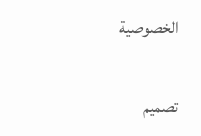الخصوصية

تصميم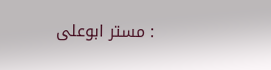: مستر ابوعلى